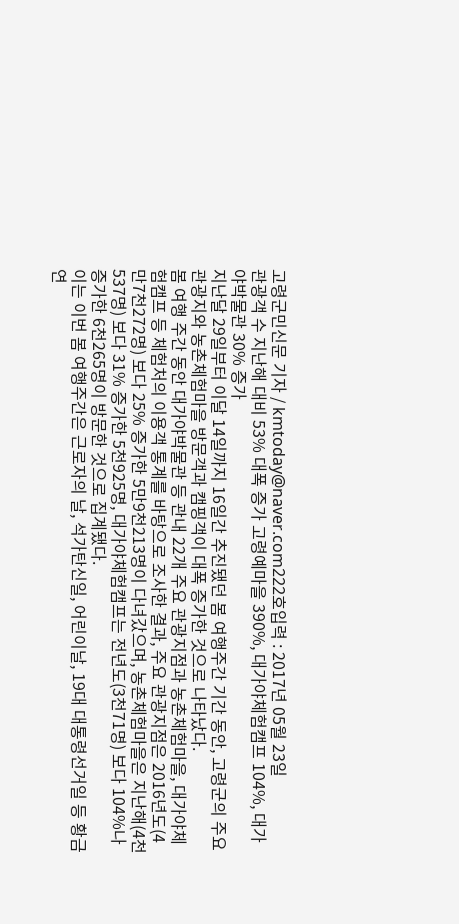고령군민신문 기자 / kmtoday@naver.com222호입력 : 2017년 05월 23일
관광객 수 지난해 대비 53% 대폭 증가 고령예마을 390%, 대가야체험캠프 104%, 대가야박물관 30% 증가
지난달 29일부터 이달 14일까지 16일간 추진됐던 봄 여행주간 기간 동안, 고령군의 주요 관광지와 농촌체험마을 방문객과 캠핑객이 대폭 증가한 것으로 나타났다.
봄 여행 주간 동안 대가야박물관 등 관내 22개 주요 관광지점과 농촌체험마을, 대가야체험캠프 등 체험처의 이용객 통계를 바탕으로 조사한 결과, 주요 관광지점은 2016년도(4만7천272명) 보다 25% 증가한 5만9천213명이 다녀갔으며, 농촌체험마을은 지난해(4천537명) 보다 31% 증가한 5천925명, 대가야체험캠프는 전년도(3천71명) 보다 104%나 증가한 6천265명이 방문한 것으로 집계됐다.
이는 이번 봄 여행주간은 근로자의 날, 석가탄신일, 어린이날, 19대 대통령선거일 등 황금연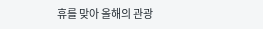휴를 맞아 올해의 관광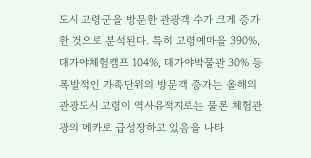도시 고령군을 방문한 관광객 수가 크게 증가한 것으로 분석된다. 특히 고령예마을 390%, 대가야체험캠프 104%, 대가야박물관 30% 등 폭발적인 가족단위의 방문객 증가는 올해의 관광도시 고령이 역사유적지로는 물론 체험관광의 메카로 급성장하고 있음을 나타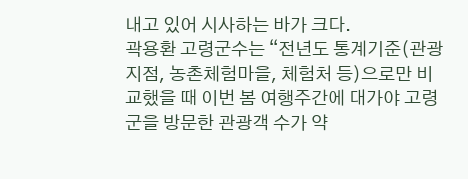내고 있어 시사하는 바가 크다.
곽용환 고령군수는 “전년도 통계기준(관광지점, 농촌체험마을, 체험처 등)으로만 비교했을 때 이번 봄 여행주간에 대가야 고령군을 방문한 관광객 수가 약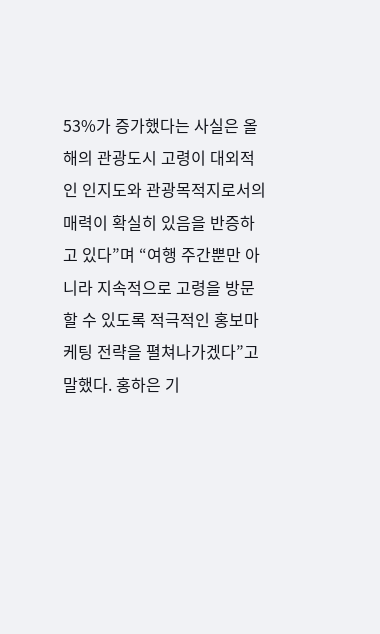53%가 증가했다는 사실은 올해의 관광도시 고령이 대외적인 인지도와 관광목적지로서의 매력이 확실히 있음을 반증하고 있다”며 “여행 주간뿐만 아니라 지속적으로 고령을 방문할 수 있도록 적극적인 홍보마케팅 전략을 펼쳐나가겠다”고 말했다. 홍하은 기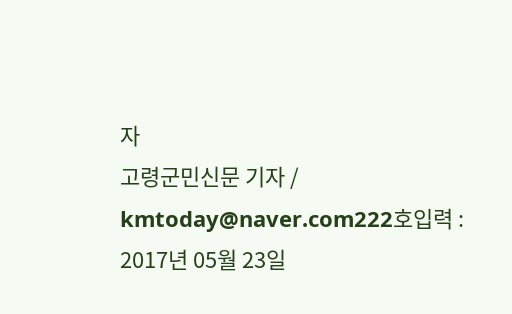자
고령군민신문 기자 / kmtoday@naver.com222호입력 : 2017년 05월 23일